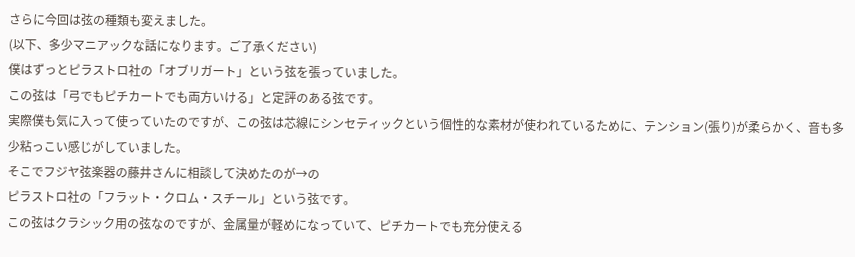さらに今回は弦の種類も変えました。
(以下、多少マニアックな話になります。ご了承ください)
僕はずっとピラストロ社の「オブリガート」という弦を張っていました。
この弦は「弓でもピチカートでも両方いける」と定評のある弦です。
実際僕も気に入って使っていたのですが、この弦は芯線にシンセティックという個性的な素材が使われているために、テンション(張り)が柔らかく、音も多少粘っこい感じがしていました。
そこでフジヤ弦楽器の藤井さんに相談して決めたのが→の
ピラストロ社の「フラット・クロム・スチール」という弦です。
この弦はクラシック用の弦なのですが、金属量が軽めになっていて、ピチカートでも充分使える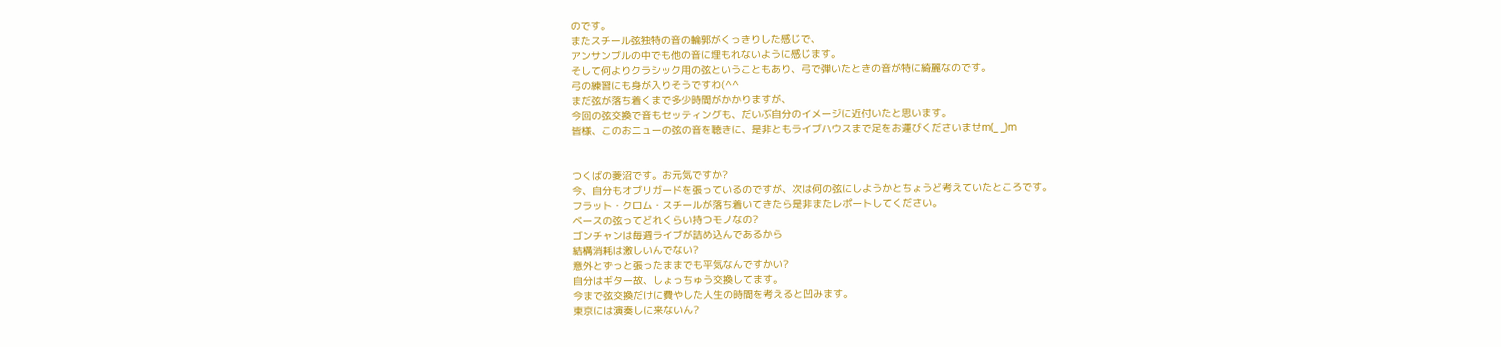のです。
またスチール弦独特の音の輪郭がくっきりした感じで、
アンサンブルの中でも他の音に埋もれないように感じます。
そして何よりクラシック用の弦ということもあり、弓で弾いたときの音が特に綺麗なのです。
弓の練習にも身が入りそうですわ(^^
まだ弦が落ち着くまで多少時間がかかりますが、
今回の弦交換で音もセッティングも、だいぶ自分のイメージに近付いたと思います。
皆様、このおニューの弦の音を聴きに、是非ともライブハウスまで足をお運びくださいませm(_ _)m


つくばの菱沼です。お元気ですか?
今、自分もオブリガードを張っているのですが、次は何の弦にしようかとちょうど考えていたところです。
フラット・クロム・スチールが落ち着いてきたら是非またレポートしてください。
ベースの弦ってどれくらい持つモノなの?
ゴンチャンは毎週ライブが詰め込んであるから
結構消耗は激しいんでない?
意外とずっと張ったままでも平気なんですかい?
自分はギター故、しょっちゅう交換してます。
今まで弦交換だけに費やした人生の時間を考えると凹みます。
東京には演奏しに来ないん?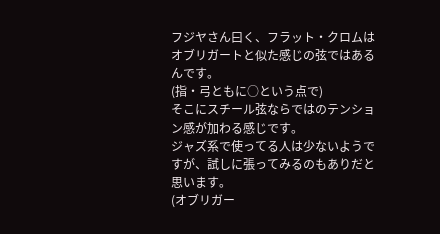フジヤさん曰く、フラット・クロムはオブリガートと似た感じの弦ではあるんです。
(指・弓ともに○という点で)
そこにスチール弦ならではのテンション感が加わる感じです。
ジャズ系で使ってる人は少ないようですが、試しに張ってみるのもありだと思います。
(オブリガー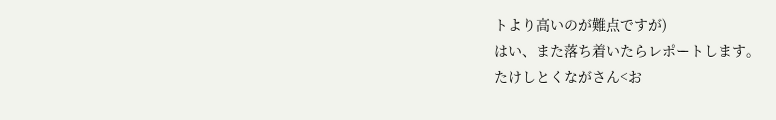トより高いのが難点ですが)
はい、また落ち着いたらレポートします。
たけしとくながさん<お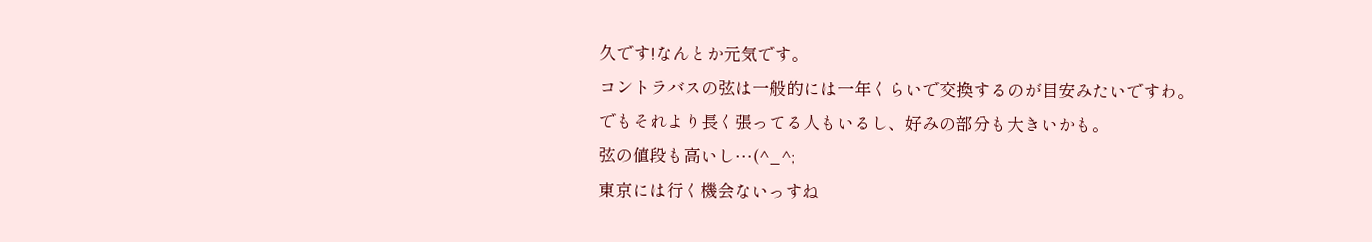久です!なんとか元気です。
コントラバスの弦は一般的には一年くらいで交換するのが目安みたいですわ。
でもそれより長く張ってる人もいるし、好みの部分も大きいかも。
弦の値段も高いし…(^_^;
東京には行く機会ないっすね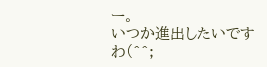ー。
いつか進出したいですわ(^^;